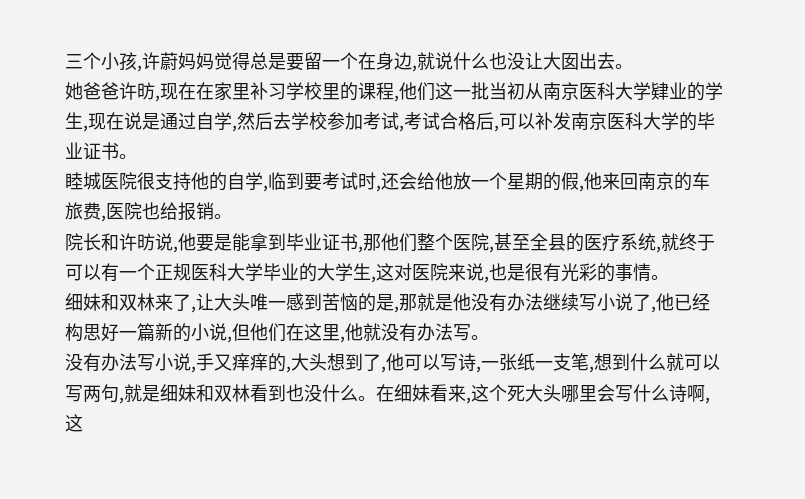三个小孩,许蔚妈妈觉得总是要留一个在身边,就说什么也没让大囡出去。
她爸爸许昉,现在在家里补习学校里的课程,他们这一批当初从南京医科大学肄业的学生,现在说是通过自学,然后去学校参加考试,考试合格后,可以补发南京医科大学的毕业证书。
睦城医院很支持他的自学,临到要考试时,还会给他放一个星期的假,他来回南京的车旅费,医院也给报销。
院长和许昉说,他要是能拿到毕业证书,那他们整个医院,甚至全县的医疗系统,就终于可以有一个正规医科大学毕业的大学生,这对医院来说,也是很有光彩的事情。
细妹和双林来了,让大头唯一感到苦恼的是,那就是他没有办法继续写小说了,他已经构思好一篇新的小说,但他们在这里,他就没有办法写。
没有办法写小说,手又痒痒的,大头想到了,他可以写诗,一张纸一支笔,想到什么就可以写两句,就是细妹和双林看到也没什么。在细妹看来,这个死大头哪里会写什么诗啊,这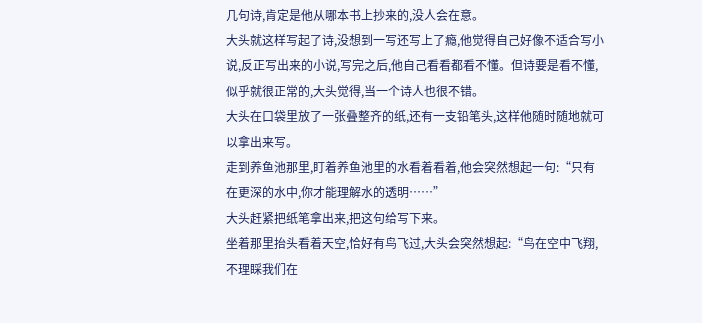几句诗,肯定是他从哪本书上抄来的,没人会在意。
大头就这样写起了诗,没想到一写还写上了瘾,他觉得自己好像不适合写小说,反正写出来的小说,写完之后,他自己看看都看不懂。但诗要是看不懂,似乎就很正常的,大头觉得,当一个诗人也很不错。
大头在口袋里放了一张叠整齐的纸,还有一支铅笔头,这样他随时随地就可以拿出来写。
走到养鱼池那里,盯着养鱼池里的水看着看着,他会突然想起一句:“只有在更深的水中,你才能理解水的透明……”
大头赶紧把纸笔拿出来,把这句给写下来。
坐着那里抬头看着天空,恰好有鸟飞过,大头会突然想起:“鸟在空中飞翔,不理睬我们在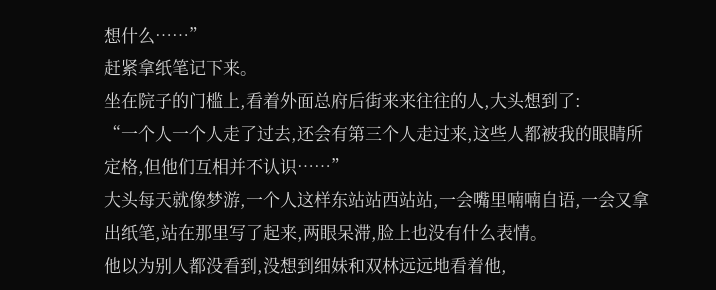想什么……”
赶紧拿纸笔记下来。
坐在院子的门槛上,看着外面总府后街来来往往的人,大头想到了:
“一个人一个人走了过去,还会有第三个人走过来,这些人都被我的眼睛所定格,但他们互相并不认识……”
大头每天就像梦游,一个人这样东站站西站站,一会嘴里喃喃自语,一会又拿出纸笔,站在那里写了起来,两眼呆滞,脸上也没有什么表情。
他以为别人都没看到,没想到细妹和双林远远地看着他,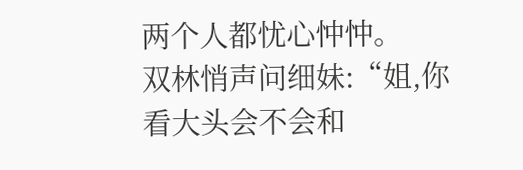两个人都忧心忡忡。
双林悄声问细妹:“姐,你看大头会不会和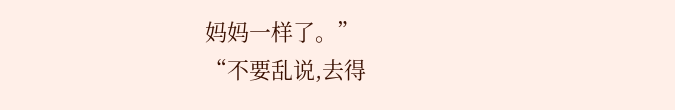妈妈一样了。”
“不要乱说,去得